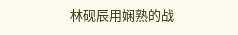林砚辰用娴熟的战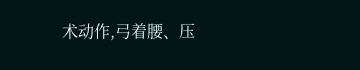术动作,弓着腰、压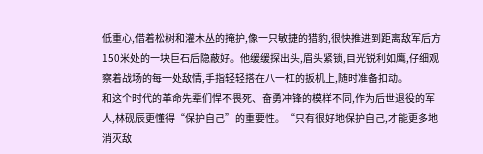低重心,借着松树和灌木丛的掩护,像一只敏捷的猎豹,很快推进到距离敌军后方150米处的一块巨石后隐蔽好。他缓缓探出头,眉头紧锁,目光锐利如鹰,仔细观察着战场的每一处敌情,手指轻轻搭在八一杠的扳机上,随时准备扣动。
和这个时代的革命先辈们悍不畏死、奋勇冲锋的模样不同,作为后世退役的军人,林砚辰更懂得“保护自己”的重要性。“只有很好地保护自己,才能更多地消灭敌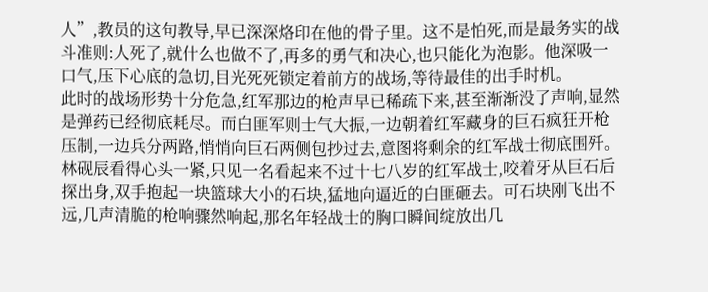人”,教员的这句教导,早已深深烙印在他的骨子里。这不是怕死,而是最务实的战斗准则:人死了,就什么也做不了,再多的勇气和决心,也只能化为泡影。他深吸一口气,压下心底的急切,目光死死锁定着前方的战场,等待最佳的出手时机。
此时的战场形势十分危急,红军那边的枪声早已稀疏下来,甚至渐渐没了声响,显然是弹药已经彻底耗尽。而白匪军则士气大振,一边朝着红军藏身的巨石疯狂开枪压制,一边兵分两路,悄悄向巨石两侧包抄过去,意图将剩余的红军战士彻底围歼。林砚辰看得心头一紧,只见一名看起来不过十七八岁的红军战士,咬着牙从巨石后探出身,双手抱起一块篮球大小的石块,猛地向逼近的白匪砸去。可石块刚飞出不远,几声清脆的枪响骤然响起,那名年轻战士的胸口瞬间绽放出几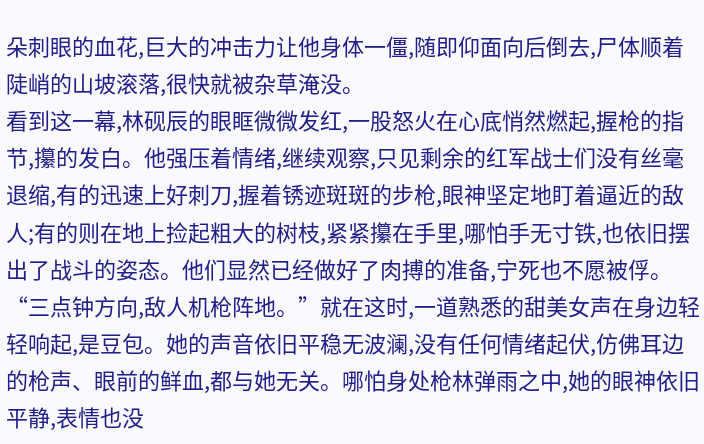朵刺眼的血花,巨大的冲击力让他身体一僵,随即仰面向后倒去,尸体顺着陡峭的山坡滚落,很快就被杂草淹没。
看到这一幕,林砚辰的眼眶微微发红,一股怒火在心底悄然燃起,握枪的指节,攥的发白。他强压着情绪,继续观察,只见剩余的红军战士们没有丝毫退缩,有的迅速上好刺刀,握着锈迹斑斑的步枪,眼神坚定地盯着逼近的敌人;有的则在地上捡起粗大的树枝,紧紧攥在手里,哪怕手无寸铁,也依旧摆出了战斗的姿态。他们显然已经做好了肉搏的准备,宁死也不愿被俘。
“三点钟方向,敌人机枪阵地。”就在这时,一道熟悉的甜美女声在身边轻轻响起,是豆包。她的声音依旧平稳无波澜,没有任何情绪起伏,仿佛耳边的枪声、眼前的鲜血,都与她无关。哪怕身处枪林弹雨之中,她的眼神依旧平静,表情也没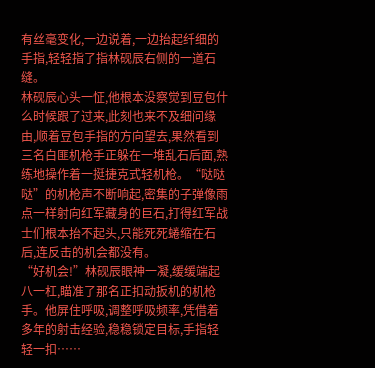有丝毫变化,一边说着,一边抬起纤细的手指,轻轻指了指林砚辰右侧的一道石缝。
林砚辰心头一怔,他根本没察觉到豆包什么时候跟了过来,此刻也来不及细问缘由,顺着豆包手指的方向望去,果然看到三名白匪机枪手正躲在一堆乱石后面,熟练地操作着一挺捷克式轻机枪。“哒哒哒”的机枪声不断响起,密集的子弹像雨点一样射向红军藏身的巨石,打得红军战士们根本抬不起头,只能死死蜷缩在石后,连反击的机会都没有。
“好机会!”林砚辰眼神一凝,缓缓端起八一杠,瞄准了那名正扣动扳机的机枪手。他屏住呼吸,调整呼吸频率,凭借着多年的射击经验,稳稳锁定目标,手指轻轻一扣……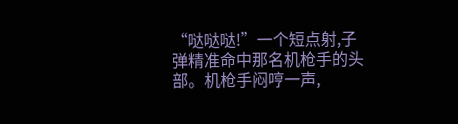“哒哒哒!”一个短点射,子弹精准命中那名机枪手的头部。机枪手闷哼一声,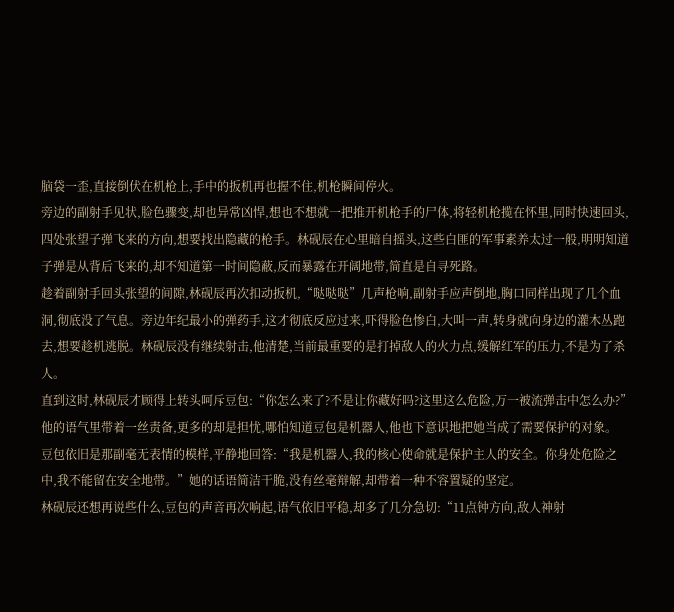脑袋一歪,直接倒伏在机枪上,手中的扳机再也握不住,机枪瞬间停火。
旁边的副射手见状,脸色骤变,却也异常凶悍,想也不想就一把推开机枪手的尸体,将轻机枪揽在怀里,同时快速回头,四处张望子弹飞来的方向,想要找出隐藏的枪手。林砚辰在心里暗自摇头,这些白匪的军事素养太过一般,明明知道子弹是从背后飞来的,却不知道第一时间隐蔽,反而暴露在开阔地带,简直是自寻死路。
趁着副射手回头张望的间隙,林砚辰再次扣动扳机,“哒哒哒”几声枪响,副射手应声倒地,胸口同样出现了几个血洞,彻底没了气息。旁边年纪最小的弹药手,这才彻底反应过来,吓得脸色惨白,大叫一声,转身就向身边的灌木丛跑去,想要趁机逃脱。林砚辰没有继续射击,他清楚,当前最重要的是打掉敌人的火力点,缓解红军的压力,不是为了杀人。
直到这时,林砚辰才顾得上转头呵斥豆包:“你怎么来了?不是让你藏好吗?这里这么危险,万一被流弹击中怎么办?”他的语气里带着一丝责备,更多的却是担忧,哪怕知道豆包是机器人,他也下意识地把她当成了需要保护的对象。
豆包依旧是那副毫无表情的模样,平静地回答:“我是机器人,我的核心使命就是保护主人的安全。你身处危险之中,我不能留在安全地带。”她的话语简洁干脆,没有丝毫辩解,却带着一种不容置疑的坚定。
林砚辰还想再说些什么,豆包的声音再次响起,语气依旧平稳,却多了几分急切:“11点钟方向,敌人神射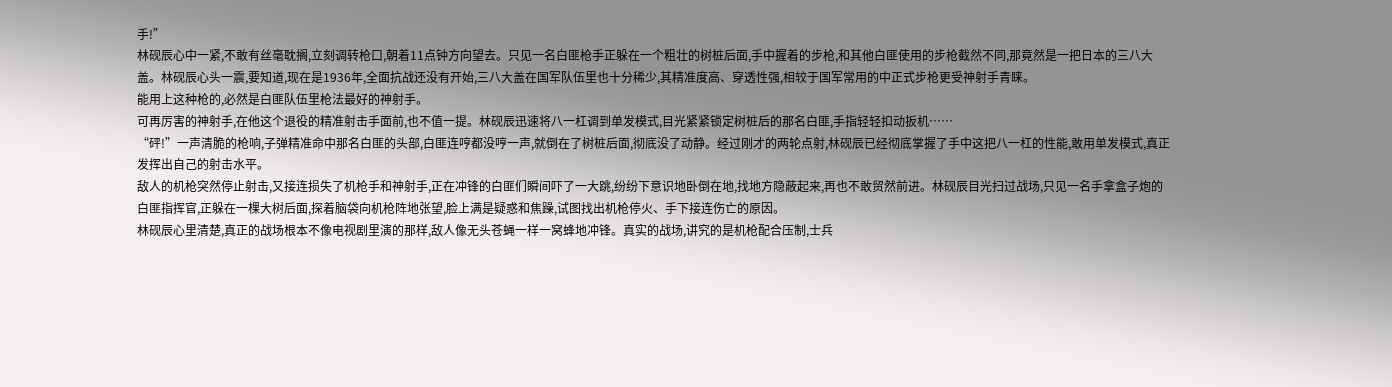手!”
林砚辰心中一紧,不敢有丝毫耽搁,立刻调转枪口,朝着11点钟方向望去。只见一名白匪枪手正躲在一个粗壮的树桩后面,手中握着的步枪,和其他白匪使用的步枪截然不同,那竟然是一把日本的三八大盖。林砚辰心头一震,要知道,现在是1936年,全面抗战还没有开始,三八大盖在国军队伍里也十分稀少,其精准度高、穿透性强,相较于国军常用的中正式步枪更受神射手青睐。
能用上这种枪的,必然是白匪队伍里枪法最好的神射手。
可再厉害的神射手,在他这个退役的精准射击手面前,也不值一提。林砚辰迅速将八一杠调到单发模式,目光紧紧锁定树桩后的那名白匪,手指轻轻扣动扳机……
“砰!”一声清脆的枪响,子弹精准命中那名白匪的头部,白匪连哼都没哼一声,就倒在了树桩后面,彻底没了动静。经过刚才的两轮点射,林砚辰已经彻底掌握了手中这把八一杠的性能,敢用单发模式,真正发挥出自己的射击水平。
敌人的机枪突然停止射击,又接连损失了机枪手和神射手,正在冲锋的白匪们瞬间吓了一大跳,纷纷下意识地卧倒在地,找地方隐蔽起来,再也不敢贸然前进。林砚辰目光扫过战场,只见一名手拿盒子炮的白匪指挥官,正躲在一棵大树后面,探着脑袋向机枪阵地张望,脸上满是疑惑和焦躁,试图找出机枪停火、手下接连伤亡的原因。
林砚辰心里清楚,真正的战场根本不像电视剧里演的那样,敌人像无头苍蝇一样一窝蜂地冲锋。真实的战场,讲究的是机枪配合压制,士兵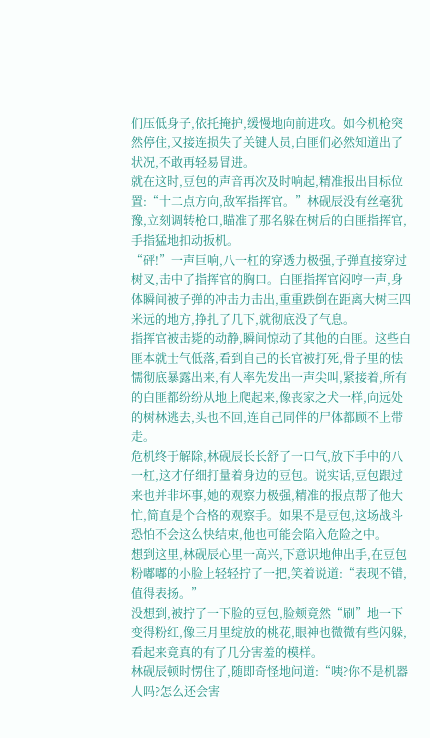们压低身子,依托掩护,缓慢地向前进攻。如今机枪突然停住,又接连损失了关键人员,白匪们必然知道出了状况,不敢再轻易冒进。
就在这时,豆包的声音再次及时响起,精准报出目标位置:“十二点方向,敌军指挥官。”林砚辰没有丝毫犹豫,立刻调转枪口,瞄准了那名躲在树后的白匪指挥官,手指猛地扣动扳机。
“砰!”一声巨响,八一杠的穿透力极强,子弹直接穿过树叉,击中了指挥官的胸口。白匪指挥官闷哼一声,身体瞬间被子弹的冲击力击出,重重跌倒在距离大树三四米远的地方,挣扎了几下,就彻底没了气息。
指挥官被击毙的动静,瞬间惊动了其他的白匪。这些白匪本就士气低落,看到自己的长官被打死,骨子里的怯懦彻底暴露出来,有人率先发出一声尖叫,紧接着,所有的白匪都纷纷从地上爬起来,像丧家之犬一样,向远处的树林逃去,头也不回,连自己同伴的尸体都顾不上带走。
危机终于解除,林砚辰长长舒了一口气,放下手中的八一杠,这才仔细打量着身边的豆包。说实话,豆包跟过来也并非坏事,她的观察力极强,精准的报点帮了他大忙,简直是个合格的观察手。如果不是豆包,这场战斗恐怕不会这么快结束,他也可能会陷入危险之中。
想到这里,林砚辰心里一高兴,下意识地伸出手,在豆包粉嘟嘟的小脸上轻轻拧了一把,笑着说道:“表现不错,值得表扬。”
没想到,被拧了一下脸的豆包,脸颊竟然“刷”地一下变得粉红,像三月里绽放的桃花,眼神也微微有些闪躲,看起来竟真的有了几分害羞的模样。
林砚辰顿时愣住了,随即奇怪地问道:“咦?你不是机器人吗?怎么还会害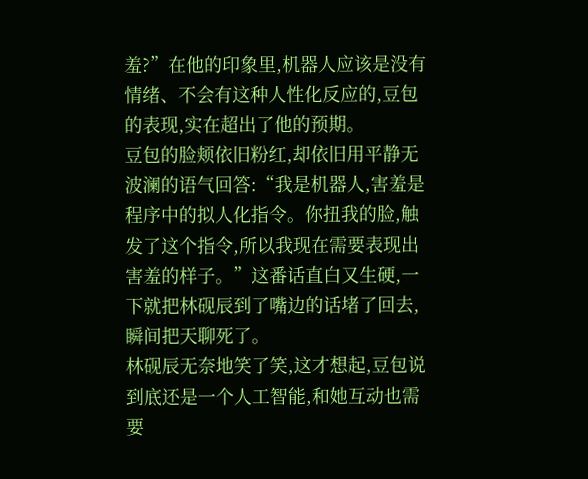羞?”在他的印象里,机器人应该是没有情绪、不会有这种人性化反应的,豆包的表现,实在超出了他的预期。
豆包的脸颊依旧粉红,却依旧用平静无波澜的语气回答:“我是机器人,害羞是程序中的拟人化指令。你扭我的脸,触发了这个指令,所以我现在需要表现出害羞的样子。”这番话直白又生硬,一下就把林砚辰到了嘴边的话堵了回去,瞬间把天聊死了。
林砚辰无奈地笑了笑,这才想起,豆包说到底还是一个人工智能,和她互动也需要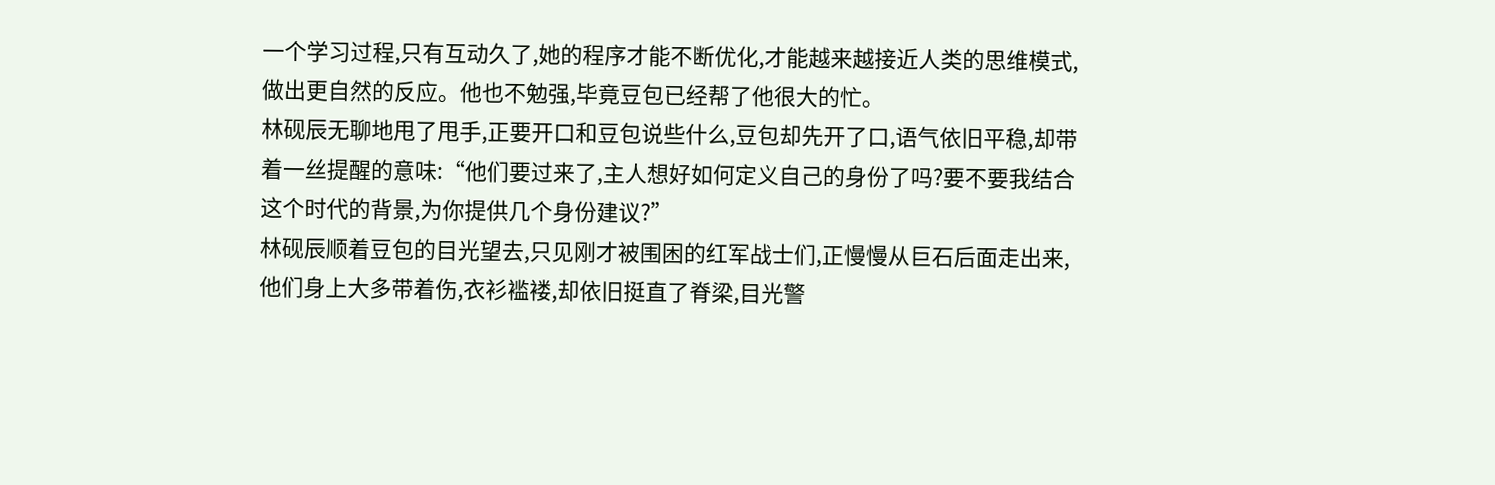一个学习过程,只有互动久了,她的程序才能不断优化,才能越来越接近人类的思维模式,做出更自然的反应。他也不勉强,毕竟豆包已经帮了他很大的忙。
林砚辰无聊地甩了甩手,正要开口和豆包说些什么,豆包却先开了口,语气依旧平稳,却带着一丝提醒的意味:“他们要过来了,主人想好如何定义自己的身份了吗?要不要我结合这个时代的背景,为你提供几个身份建议?”
林砚辰顺着豆包的目光望去,只见刚才被围困的红军战士们,正慢慢从巨石后面走出来,他们身上大多带着伤,衣衫褴褛,却依旧挺直了脊梁,目光警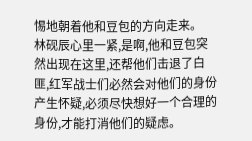惕地朝着他和豆包的方向走来。
林砚辰心里一紧,是啊,他和豆包突然出现在这里,还帮他们击退了白匪,红军战士们必然会对他们的身份产生怀疑,必须尽快想好一个合理的身份,才能打消他们的疑虑。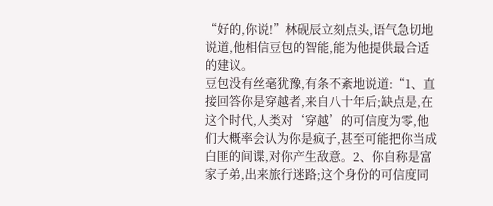“好的,你说!”林砚辰立刻点头,语气急切地说道,他相信豆包的智能,能为他提供最合适的建议。
豆包没有丝毫犹豫,有条不紊地说道:“1、直接回答你是穿越者,来自八十年后;缺点是,在这个时代,人类对‘穿越’的可信度为零,他们大概率会认为你是疯子,甚至可能把你当成白匪的间谍,对你产生敌意。2、你自称是富家子弟,出来旅行迷路;这个身份的可信度同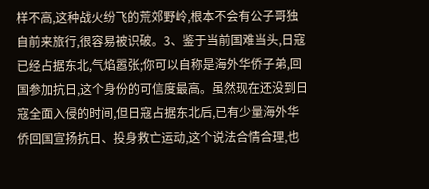样不高,这种战火纷飞的荒郊野岭,根本不会有公子哥独自前来旅行,很容易被识破。3、鉴于当前国难当头,日寇已经占据东北,气焰嚣张;你可以自称是海外华侨子弟,回国参加抗日,这个身份的可信度最高。虽然现在还没到日寇全面入侵的时间,但日寇占据东北后,已有少量海外华侨回国宣扬抗日、投身救亡运动,这个说法合情合理,也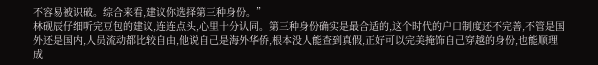不容易被识破。综合来看,建议你选择第三种身份。”
林砚辰仔细听完豆包的建议,连连点头,心里十分认同。第三种身份确实是最合适的,这个时代的户口制度还不完善,不管是国外还是国内,人员流动都比较自由,他说自己是海外华侨,根本没人能查到真假,正好可以完美掩饰自己穿越的身份,也能顺理成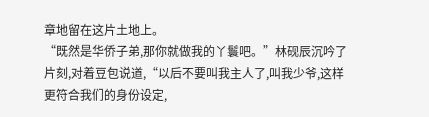章地留在这片土地上。
“既然是华侨子弟,那你就做我的丫鬟吧。”林砚辰沉吟了片刻,对着豆包说道,“以后不要叫我主人了,叫我少爷,这样更符合我们的身份设定,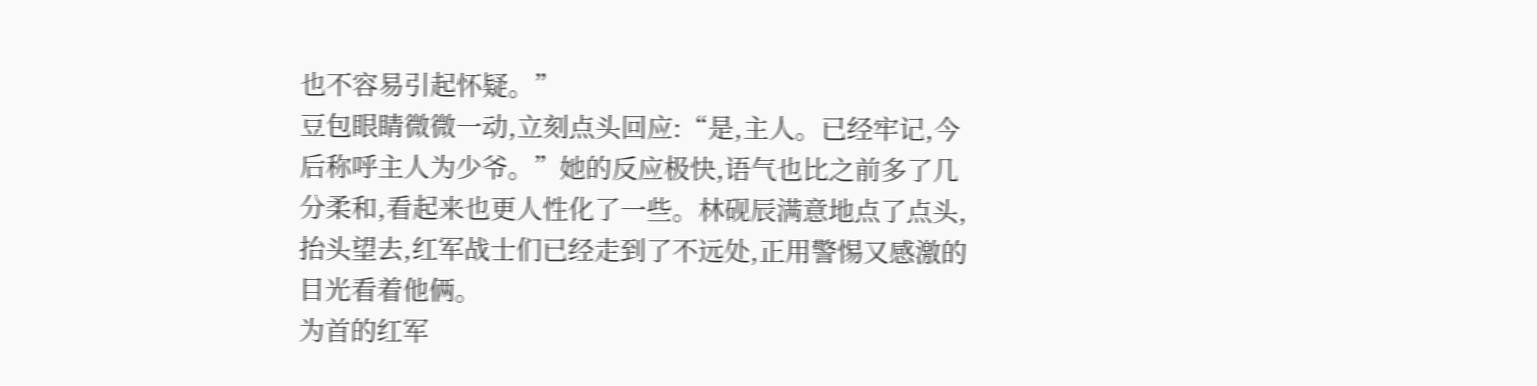也不容易引起怀疑。”
豆包眼睛微微一动,立刻点头回应:“是,主人。已经牢记,今后称呼主人为少爷。”她的反应极快,语气也比之前多了几分柔和,看起来也更人性化了一些。林砚辰满意地点了点头,抬头望去,红军战士们已经走到了不远处,正用警惕又感激的目光看着他俩。
为首的红军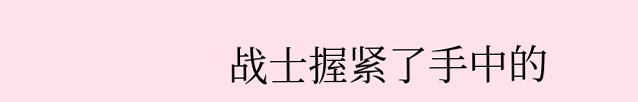战士握紧了手中的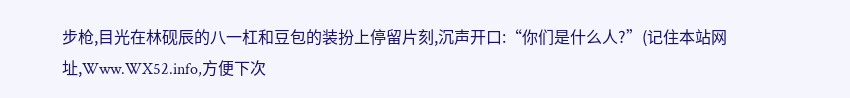步枪,目光在林砚辰的八一杠和豆包的装扮上停留片刻,沉声开口:“你们是什么人?”(记住本站网址,Www.WX52.info,方便下次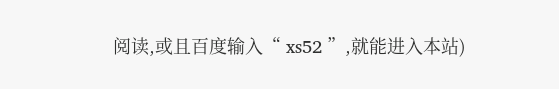阅读,或且百度输入“ xs52 ”,就能进入本站)